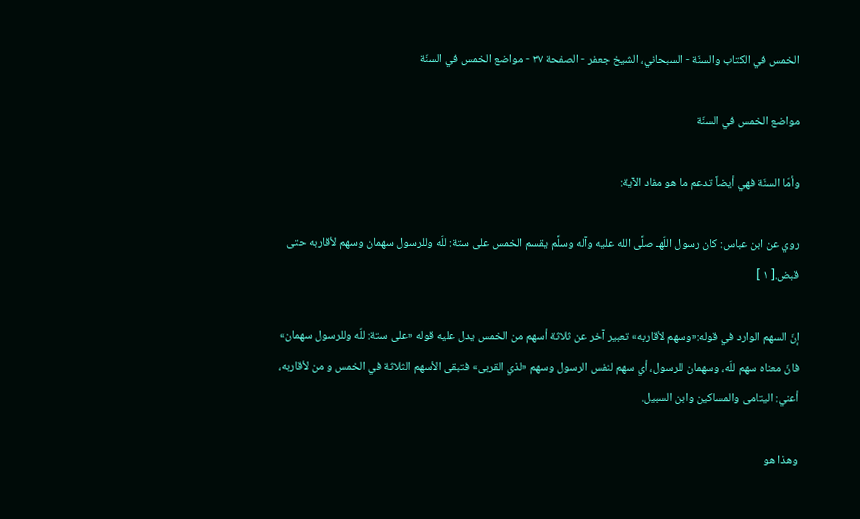الخمس في الكتاب والسنّة - السبحاني، الشيخ جعفر - الصفحة ٣٧ - مواضع الخمس في السنّة

مواضع الخمس في السنّة

وأمّا السنّة فهي أيضاً تدعم ما هو مفاد الآية:

روي عن ابن عباس: كان رسول اللّهـ صلَّى الله عليه وآله وسلَّم يقسم الخمس على ستة: للّه وللرسول سهمان وسهم لأقاربه حتى قبض.[ ١ ]

إنّ السهم الوارد في قوله:«وسهم لأقاربه» تعبير آخر عن ثلاثة أسهم من الخمس يدل عليه قوله «على ستة: للّه وللرسول سهمان» فانّ معناه سهم للّه، وسهمان للرسول، أي سهم لنفس الرسول وسهم «لذي القربى» فتبقى الأسهم الثلاثة في الخمس و من لأقاربه، أعني: اليتامى والمساكين وابن السبيل.

وهذا هو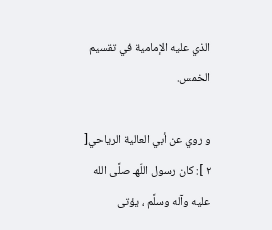الذي عليه الإمامية في تقسيم الخمس.

و روي عن أبي العالية الرياحي[ ٢ ]: كان رسول اللّهـ صلَّى الله عليه وآله وسلَّم ، يؤتى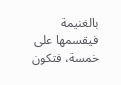بالغنيمة فيقسمها على خمسة، فتكون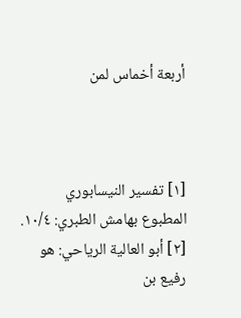أربعة أخماس لمن



[١] تفسير النيسابوري المطبوع بهامش الطبري: ١٠/٤.
[٢] أبو العالية الرياحي: هو رفيع بن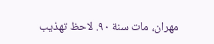مهران، مات سنة ٩٠. لاحظ تهذيب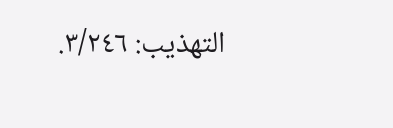التهذيب: ٣/٢٤٦.